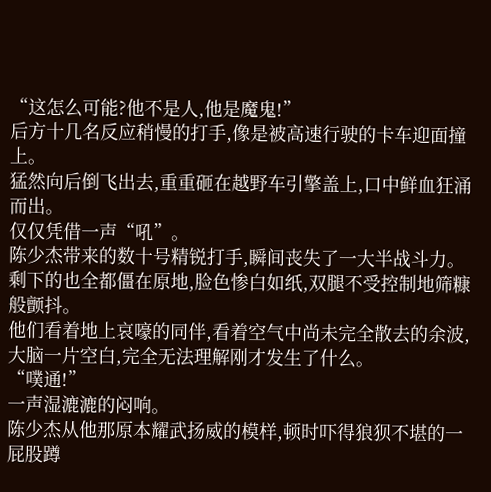“这怎么可能?他不是人,他是魔鬼!”
后方十几名反应稍慢的打手,像是被高速行驶的卡车迎面撞上。
猛然向后倒飞出去,重重砸在越野车引擎盖上,口中鲜血狂涌而出。
仅仅凭借一声“吼”。
陈少杰带来的数十号精锐打手,瞬间丧失了一大半战斗力。
剩下的也全都僵在原地,脸色惨白如纸,双腿不受控制地筛糠般颤抖。
他们看着地上哀嚎的同伴,看着空气中尚未完全散去的余波,大脑一片空白,完全无法理解刚才发生了什么。
“噗通!”
一声湿漉漉的闷响。
陈少杰从他那原本耀武扬威的模样,顿时吓得狼狈不堪的一屁股蹲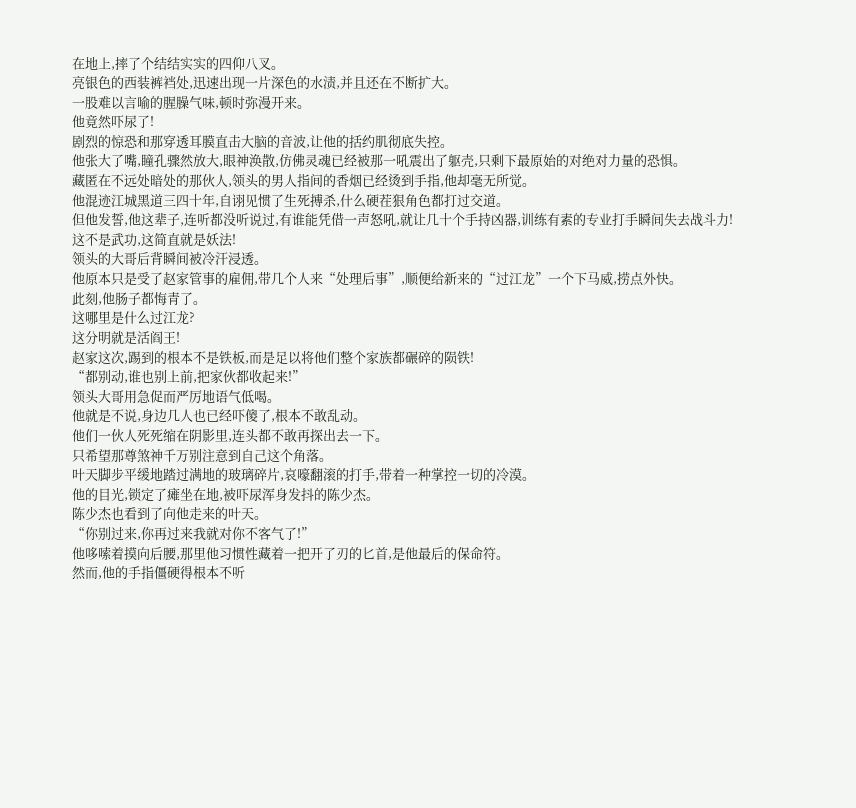在地上,摔了个结结实实的四仰八叉。
亮银色的西装裤裆处,迅速出现一片深色的水渍,并且还在不断扩大。
一股难以言喻的腥臊气味,顿时弥漫开来。
他竟然吓尿了!
剧烈的惊恐和那穿透耳膜直击大脑的音波,让他的括约肌彻底失控。
他张大了嘴,瞳孔骤然放大,眼神涣散,仿佛灵魂已经被那一吼震出了躯壳,只剩下最原始的对绝对力量的恐惧。
藏匿在不远处暗处的那伙人,领头的男人指间的香烟已经烫到手指,他却毫无所觉。
他混迹江城黑道三四十年,自诩见惯了生死搏杀,什么硬茬狠角色都打过交道。
但他发誓,他这辈子,连听都没听说过,有谁能凭借一声怒吼,就让几十个手持凶器,训练有素的专业打手瞬间失去战斗力!
这不是武功,这简直就是妖法!
领头的大哥后背瞬间被冷汗浸透。
他原本只是受了赵家管事的雇佣,带几个人来“处理后事”,顺便给新来的“过江龙”一个下马威,捞点外快。
此刻,他肠子都悔青了。
这哪里是什么过江龙?
这分明就是活阎王!
赵家这次,踢到的根本不是铁板,而是足以将他们整个家族都碾碎的陨铁!
“都别动,谁也别上前,把家伙都收起来!”
领头大哥用急促而严厉地语气低喝。
他就是不说,身边几人也已经吓傻了,根本不敢乱动。
他们一伙人死死缩在阴影里,连头都不敢再探出去一下。
只希望那尊煞神千万别注意到自己这个角落。
叶天脚步平缓地踏过满地的玻璃碎片,哀嚎翻滚的打手,带着一种掌控一切的冷漠。
他的目光,锁定了瘫坐在地,被吓尿浑身发抖的陈少杰。
陈少杰也看到了向他走来的叶天。
“你别过来,你再过来我就对你不客气了!”
他哆嗦着摸向后腰,那里他习惯性藏着一把开了刃的匕首,是他最后的保命符。
然而,他的手指僵硬得根本不听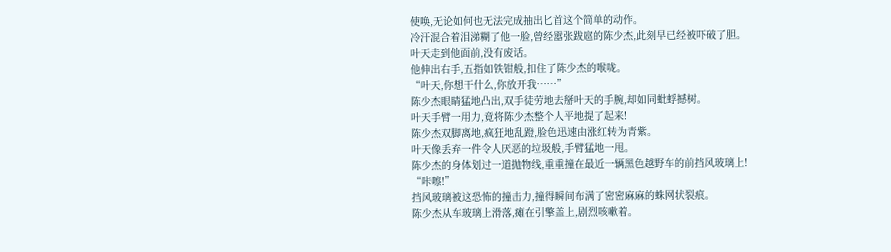使唤,无论如何也无法完成抽出匕首这个简单的动作。
冷汗混合着泪涕糊了他一脸,曾经嚣张跋扈的陈少杰,此刻早已经被吓破了胆。
叶天走到他面前,没有废话。
他伸出右手,五指如铁钳般,扣住了陈少杰的喉咙。
“叶天,你想干什么,你放开我……”
陈少杰眼睛猛地凸出,双手徒劳地去掰叶天的手腕,却如同蚍蜉撼树。
叶天手臂一用力,竟将陈少杰整个人平地提了起来!
陈少杰双脚离地,疯狂地乱蹬,脸色迅速由涨红转为青紫。
叶天像丢弃一件令人厌恶的垃圾般,手臂猛地一甩。
陈少杰的身体划过一道抛物线,重重撞在最近一辆黑色越野车的前挡风玻璃上!
“咔嚓!”
挡风玻璃被这恐怖的撞击力,撞得瞬间布满了密密麻麻的蛛网状裂痕。
陈少杰从车玻璃上滑落,瘫在引擎盖上,剧烈咳嗽着。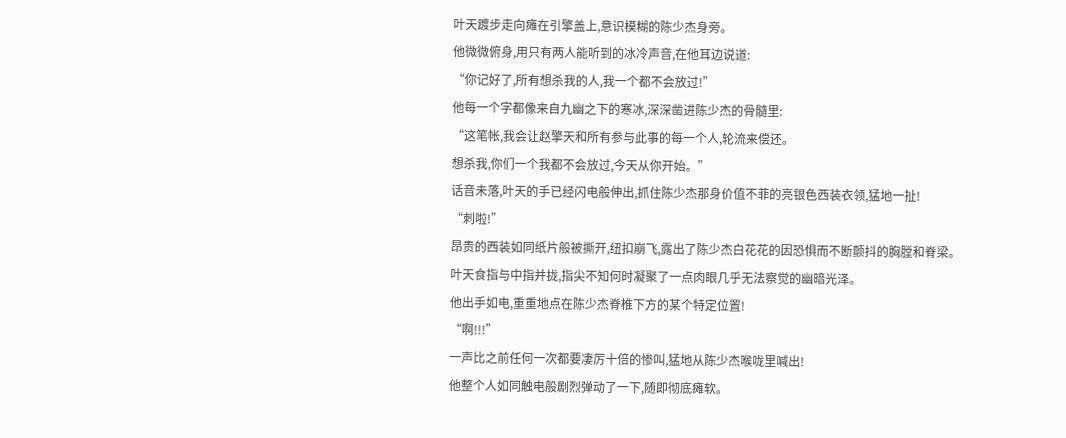叶天踱步走向瘫在引擎盖上,意识模糊的陈少杰身旁。
他微微俯身,用只有两人能听到的冰冷声音,在他耳边说道:
“你记好了,所有想杀我的人,我一个都不会放过!”
他每一个字都像来自九幽之下的寒冰,深深凿进陈少杰的骨髓里:
“这笔帐,我会让赵擎天和所有参与此事的每一个人,轮流来偿还。
想杀我,你们一个我都不会放过,今天从你开始。”
话音未落,叶天的手已经闪电般伸出,抓住陈少杰那身价值不菲的亮银色西装衣领,猛地一扯!
“刺啦!”
昂贵的西装如同纸片般被撕开,纽扣崩飞,露出了陈少杰白花花的因恐惧而不断颤抖的胸膛和脊梁。
叶天食指与中指并拢,指尖不知何时凝聚了一点肉眼几乎无法察觉的幽暗光泽。
他出手如电,重重地点在陈少杰脊椎下方的某个特定位置!
“啊!!!”
一声比之前任何一次都要凄厉十倍的惨叫,猛地从陈少杰喉咙里喊出!
他整个人如同触电般剧烈弹动了一下,随即彻底瘫软。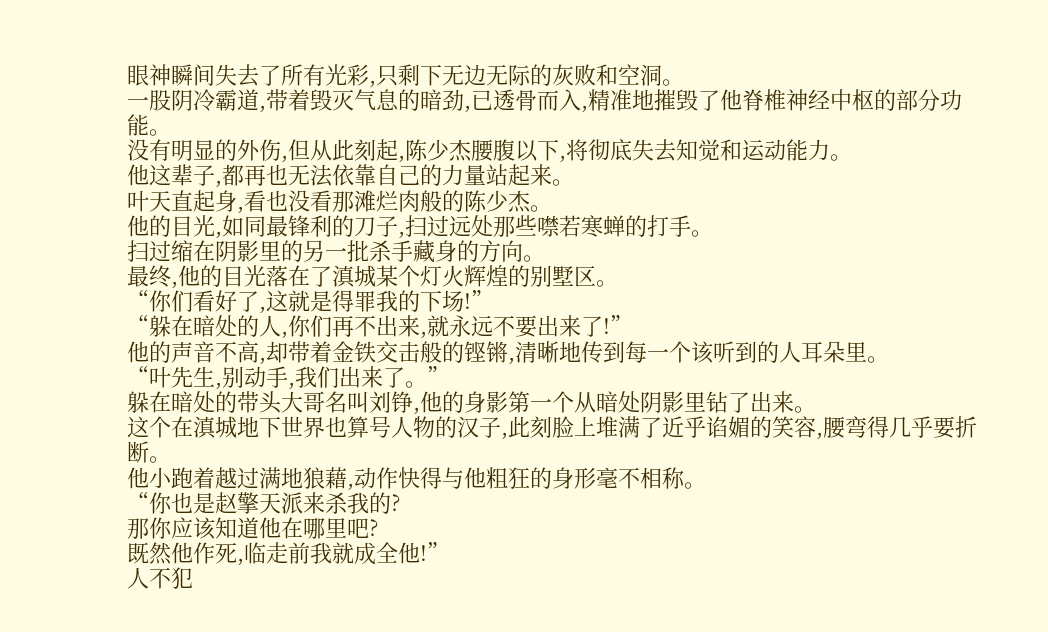眼神瞬间失去了所有光彩,只剩下无边无际的灰败和空洞。
一股阴冷霸道,带着毁灭气息的暗劲,已透骨而入,精准地摧毁了他脊椎神经中枢的部分功能。
没有明显的外伤,但从此刻起,陈少杰腰腹以下,将彻底失去知觉和运动能力。
他这辈子,都再也无法依靠自己的力量站起来。
叶天直起身,看也没看那滩烂肉般的陈少杰。
他的目光,如同最锋利的刀子,扫过远处那些噤若寒蝉的打手。
扫过缩在阴影里的另一批杀手藏身的方向。
最终,他的目光落在了滇城某个灯火辉煌的别墅区。
“你们看好了,这就是得罪我的下场!”
“躲在暗处的人,你们再不出来,就永远不要出来了!”
他的声音不高,却带着金铁交击般的铿锵,清晰地传到每一个该听到的人耳朵里。
“叶先生,别动手,我们出来了。”
躲在暗处的带头大哥名叫刘铮,他的身影第一个从暗处阴影里钻了出来。
这个在滇城地下世界也算号人物的汉子,此刻脸上堆满了近乎谄媚的笑容,腰弯得几乎要折断。
他小跑着越过满地狼藉,动作快得与他粗狂的身形毫不相称。
“你也是赵擎天派来杀我的?
那你应该知道他在哪里吧?
既然他作死,临走前我就成全他!”
人不犯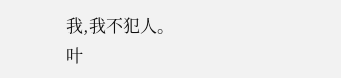我,我不犯人。
叶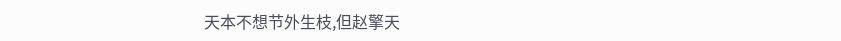天本不想节外生枝,但赵擎天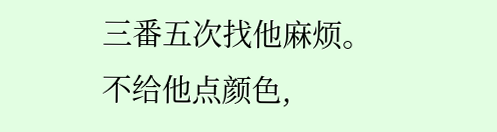三番五次找他麻烦。
不给他点颜色,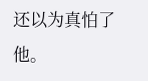还以为真怕了他。